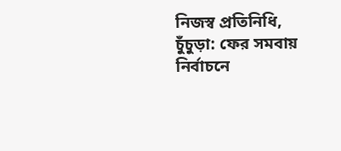নিজস্ব প্রতিনিধি, চুঁচুড়া: ফের সমবায় নির্বাচনে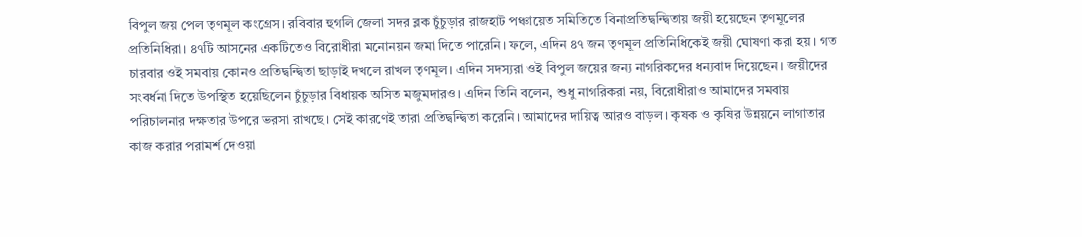বিপুল জয় পেল তৃণমূল কংগ্রেস। রবিবার হুগলি জেলা সদর ব্লক চুঁচুড়ার রাজহাট পঞ্চায়েত সমিতিতে বিনাপ্রতিদ্বন্দ্বিতায় জয়ী হয়েছেন তৃণমূলের প্রতিনিধিরা। ৪৭টি আসনের একটিতেও বিরোধীরা মনোনয়ন জমা দিতে পারেনি। ফলে, এদিন ৪৭ জন তৃণমূল প্রতিনিধিকেই জয়ী ঘোষণা করা হয়। গত চারবার ওই সমবায় কোনও প্রতিদ্বন্দ্বিতা ছাড়াই দখলে রাখল তৃণমূল। এদিন সদস্যরা ওই বিপুল জয়ের জন্য নাগরিকদের ধন্যবাদ দিয়েছেন। জয়ীদের সংবর্ধনা দিতে উপস্থিত হয়েছিলেন চুঁচুড়ার বিধায়ক অসিত মজুমদারও। এদিন তিনি বলেন, শুধু নাগরিকরা নয়, বিরোধীরাও আমাদের সমবায় পরিচালনার দক্ষতার উপরে ভরসা রাখছে। সেই কারণেই তারা প্রতিদ্বন্দ্বিতা করেনি। আমাদের দায়িত্ব আরও বাড়ল। কৃষক ও কৃষির উন্নয়নে লাগাতার কাজ করার পরামর্শ দেওয়া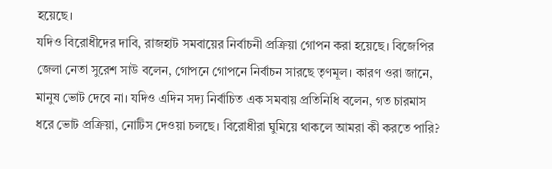হয়েছে।
যদিও বিরোধীদের দাবি, রাজহাট সমবায়ের নির্বাচনী প্রক্রিয়া গোপন করা হয়েছে। বিজেপির জেলা নেতা সুরেশ সাউ বলেন, গোপনে গোপনে নির্বাচন সারছে তৃণমূল। কারণ ওরা জানে, মানুষ ভোট দেবে না। যদিও এদিন সদ্য নির্বাচিত এক সমবায় প্রতিনিধি বলেন, গত চারমাস ধরে ভোট প্রক্রিয়া, নোটিস দেওয়া চলছে। বিরোধীরা ঘুমিয়ে থাকলে আমরা কী করতে পারি?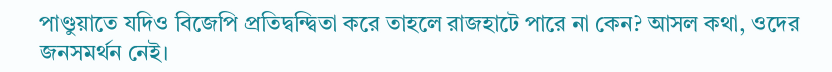পাণ্ডুয়াতে যদিও বিজেপি প্রতিদ্বন্দ্বিতা করে তাহলে রাজহাটে পারে না কেন? আসল কথা, ওদের জনসমর্থন নেই।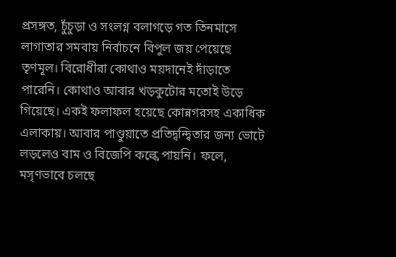প্রসঙ্গত, চুঁচুড়া ও সংলগ্ন বলাগড়ে গত তিনমাসে লাগাতার সমবায় নির্বাচনে বিপুল জয় পেয়েছে তৃণমূল। বিরোধীরা কোথাও ময়দানেই দাঁড়াতে পারেনি। কোথাও আবার খড়কুটোর মতোই উড়ে গিয়েছে। একই ফলাফল হয়েছে কোন্নগরসহ একাধিক এলাকায়। আবার পাণ্ডুয়াতে প্রতিদ্বন্দ্বিতার জন্য ভোটে লড়লেও বাম ও বিজেপি কল্কে পায়নি। ফলে, মসৃণভাবে চলছে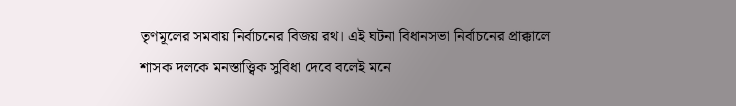তৃণমূলের সমবায় নির্বাচনের বিজয় রথ। এই ঘটনা বিধানসভা নির্বাচনের প্রাক্কালে শাসক দলকে মনস্তাত্ত্বিক সুবিধা দেবে বলেই মনে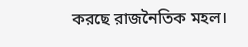করছে রাজনৈতিক মহল।